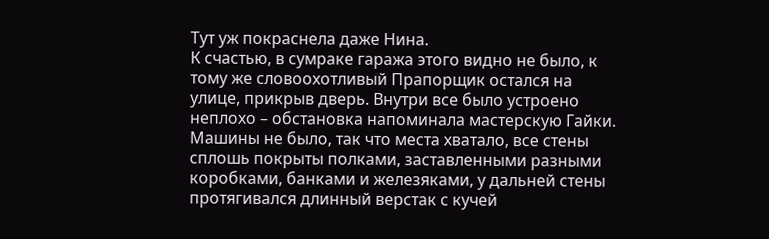Тут уж покраснела даже Нина.
К счастью, в сумраке гаража этого видно не было, к тому же словоохотливый Прапорщик остался на улице, прикрыв дверь. Внутри все было устроено неплохо – обстановка напоминала мастерскую Гайки. Машины не было, так что места хватало, все стены сплошь покрыты полками, заставленными разными коробками, банками и железяками, у дальней стены протягивался длинный верстак с кучей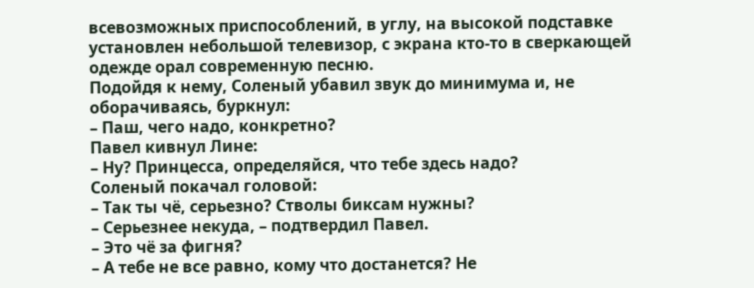всевозможных приспособлений, в углу, на высокой подставке установлен небольшой телевизор, с экрана кто-то в сверкающей одежде орал современную песню.
Подойдя к нему, Соленый убавил звук до минимума и, не оборачиваясь, буркнул:
– Паш, чего надо, конкретно?
Павел кивнул Лине:
– Ну? Принцесса, определяйся, что тебе здесь надо?
Соленый покачал головой:
– Так ты чё, серьезно? Стволы биксам нужны?
– Серьезнее некуда, – подтвердил Павел.
– Это чё за фигня?
– А тебе не все равно, кому что достанется? Не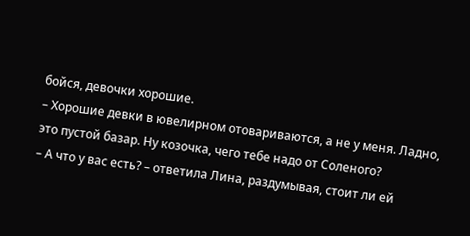бойся, девочки хорошие.
– Хорошие девки в ювелирном отовариваются, а не у меня. Ладно, это пустой базар. Ну козочка, чего тебе надо от Соленого?
– А что у вас есть? – ответила Лина, раздумывая, стоит ли ей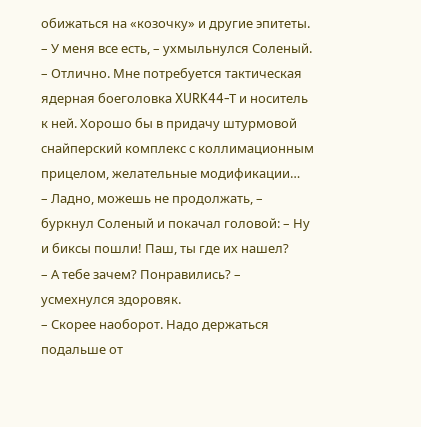обижаться на «козочку» и другие эпитеты.
– У меня все есть, – ухмыльнулся Соленый.
– Отлично. Мне потребуется тактическая ядерная боеголовка XURK44-Т и носитель к ней. Хорошо бы в придачу штурмовой снайперский комплекс с коллимационным прицелом, желательные модификации…
– Ладно, можешь не продолжать, – буркнул Соленый и покачал головой: – Ну и биксы пошли! Паш, ты где их нашел?
– А тебе зачем? Понравились? – усмехнулся здоровяк.
– Скорее наоборот. Надо держаться подальше от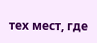тех мест, где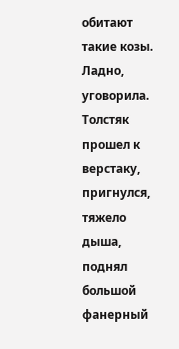обитают такие козы. Ладно, уговорила.
Толстяк прошел к верстаку, пригнулся, тяжело дыша, поднял большой фанерный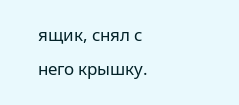ящик, снял с него крышку.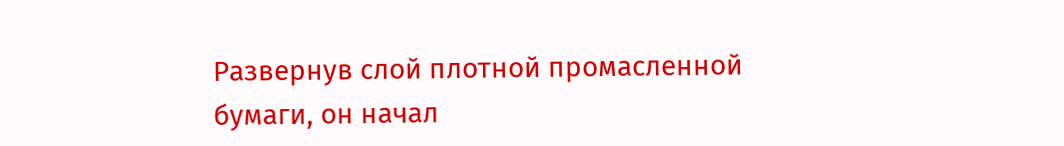Развернув слой плотной промасленной бумаги, он начал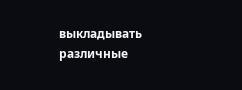выкладывать различные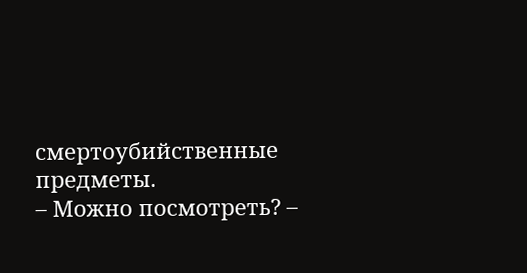смертоубийственные предметы.
– Можно посмотреть? –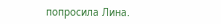попросила Лина.